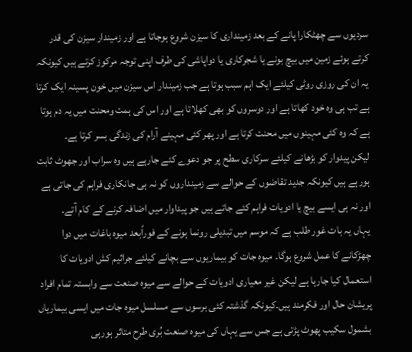سردیوں سے چھٹکارا پانے کے بعد زمینداری کا سیزن شروع ہوجاتا ہے اور زمیندار سیزن کی قدر کرتے ہوئے زمین میں بیچ بونے یا شجرکاری یا دواپاشی کی طرف اپنی توجہ مرکوز کرتے ہیں کیونکہ یہ ان کی روزی روٹی کیلئے ایک اہم سبب ہوتا ہے جب زمیندار اس سیزن میں خون پسینہ ایک کرتا ہے تب ہی وہ خود کھاتا ہے اور دوسروں کو بھی کھلاتا ہے اور اس کی ہمت ومحنت میں یہ دم ہوتا ہے کہ وہ کئی مہینوں میں محنت کرتا ہے اور پھر کئی مہینے آرام کی زندگی بسر کرتا ہے۔
لیکن پیدوار کو بڑھانے کیلئے سرکاری سطح پر جو دعوے کئے جارہے ہیں وہ سراب اور جھوٹ ثابت ہورہے ہیں کیونکہ جدید تقاضوں کے حوالے سے زمینداروں کو نہ ہی جانکاری فراہم کی جاتی ہے اور نہ ہی ایسے بیچ یا ادویات فراہم کئے جاتے ہیں جو پیداوار میں اضافہ کرنے کے کام آتے۔
یہاں یہ بات غور طلب ہے کہ موسم میں تبدیلی رونما ہونے کے فوراًبعد میوہ باغات میں دوا چھڑکانے کا عمل شروع ہوگا۔ میوہ جات کو بیماریوں سے بچانے کیلئے جراثیم کش ادویات کا استعمال کیا جارہا ہے لیکن غیر معیاری ادویات کے حوالے سے میوہ صنعت سے وابستہ تمام افراد پریشان حال اور فکرمند ہیں۔کیونکہ گذشتہ کئی برسوں سے مسلسل میوہ جات میں ایسی بیماریاں بشمول سکیب پھوٹ پڑتی ہے جس سے یہاں کی میوہ صنعت بُری طرح متاثر ہورہی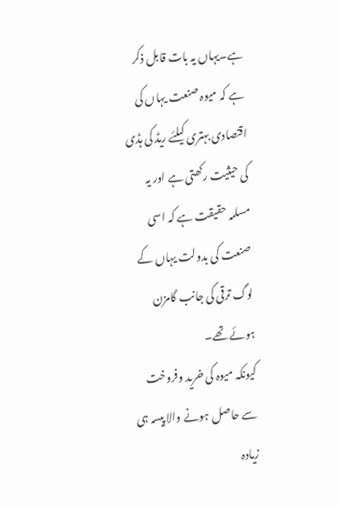ہے۔یہاں یہ بات قابل ذکر ہے کہ میوہ صنعت یہاں کی اقتصادی بہتری کیلئے ریڈ کی ہڈی کی حیثیت رکھتی ہے اور یہ مسلمہ حقیقت ہے کہ اسی صنعت کی بدولت یہاں کے لوگ ترقی کی جانب گامزن ہوئے تھے۔
کیونکہ میوہ کی خرید وفروخت سے حاصل ہونے والا پیسہ ہی زیادہ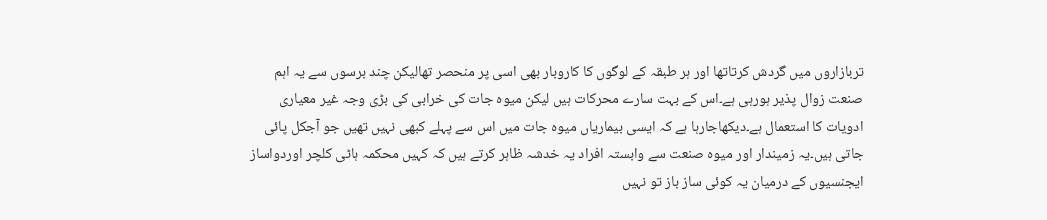تربازاروں میں گردش کرتاتھا اور ہر طبقہ کے لوگوں کا کاروبار بھی اسی پر منحصر تھالیکن چند برسوں سے یہ اہم صنعت زوال پذیر ہورہی ہے۔اس کے بہت سارے محرکات ہیں لیکن میوہ جات کی خرابی کی بڑی وجہ غیر معیاری ادویات کا استعمال ہے۔دیکھاجارہا ہے کہ ایسی بیماریاں میوہ جات میں اس سے پہلے کبھی نہیں تھیں جو آجکل پائی جاتی ہیں۔یہ زمیندار اور میوہ صنعت سے وابستہ افراد یہ خدشہ ظاہر کرتے ہیں کہ کہیں محکمہ ہاٹی کلچر اوردواساز ایجنسیوں کے درمیان یہ کوئی ساز باز تو نہیں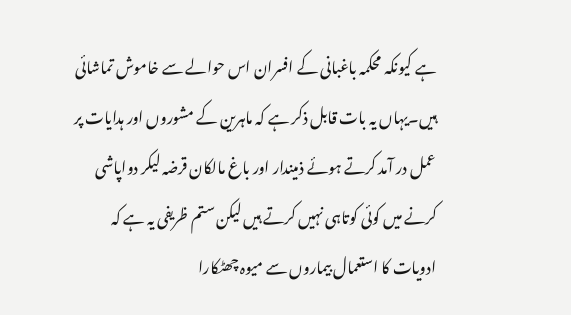ہے کیونکہ محکمہ باغبانی کے افسران اس حوالے سے خاموش تماشائی ہیں۔یہاں یہ بات قابل ذکر ہے کہ ماہرین کے مشوروں اور ہدایات پر عمل در آمد کرتے ہوئے ذمیندار اور باغ مالکان قرضہ لیکر دواپاشی کرنے میں کوئی کوتاہی نہیں کرتے ہیں لیکن ستم ظریفی یہ ہے کہ ادویات کا استعمال بیماروں سے میوہ چھٹکارا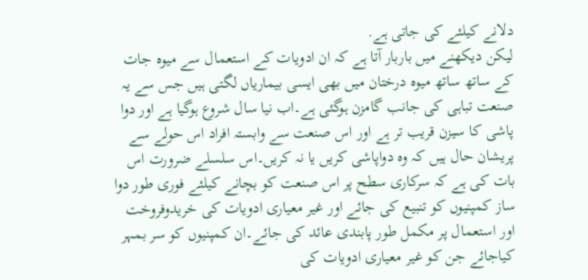دلانے کیلئے کی جاتی ہے.
لیکن دیکھنے میں باربار آتا ہے کہ ان ادویات کے استعمال سے میوہ جات کے ساتھ ساتھ میوہ درختان میں بھی ایسی بیماریاں لگتی ہیں جس سے یہ صنعت تباہی کی جانب گامزن ہوگئی ہے۔اب نیا سال شروع ہوگیا ہے اور دوا پاشی کا سیزن قریب تر ہے اور اس صنعت سے وابستہ افراد اس حولے سے پریشان حال ہیں کہ وہ دواپاشی کریں یا نہ کریں۔اس سلسلے ضرورت اس بات کی ہے کہ سرکاری سطح پر اس صنعت کو بچانے کیلئے فوری طور دوا ساز کمپنیوں کو تنبیع کی جائے اور غیر معیاری ادویات کی خریدوفروخت اور استعمال پر مکمل طور پابندی عائد کی جائے۔ان کمپنیوں کو سر بمہر کیاجائے جن کو غیر معیاری ادویات کی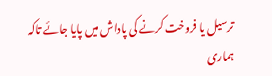ترسیل یا فروخت کرنے کی پاداش میں پایا جائے تاکہ ہماری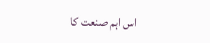اس اہم صنعت کا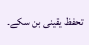تحفظ یقینی بن سکے۔